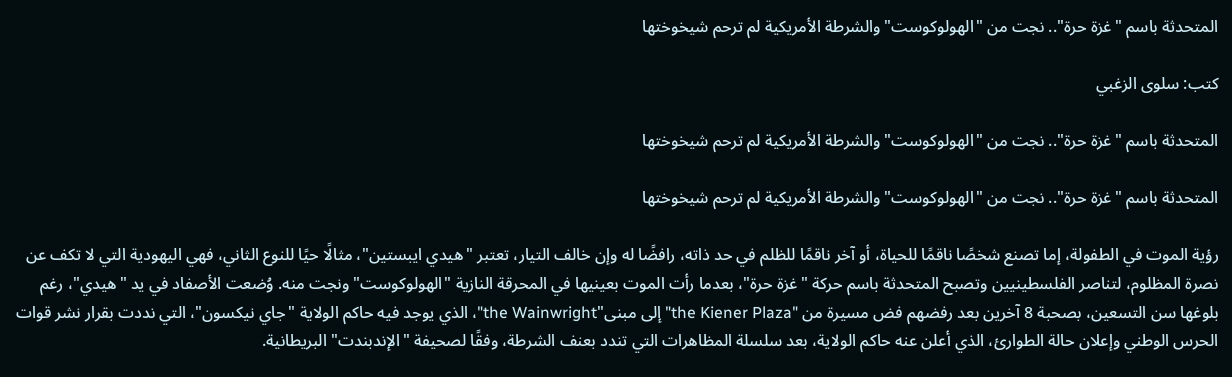المتحدثة باسم "غزة حرة".. نجت من "الهولوكوست" والشرطة الأمريكية لم ترحم شيخوختها

كتب: سلوى الزغبي

المتحدثة باسم "غزة حرة".. نجت من "الهولوكوست" والشرطة الأمريكية لم ترحم شيخوختها

المتحدثة باسم "غزة حرة".. نجت من "الهولوكوست" والشرطة الأمريكية لم ترحم شيخوختها

رؤية الموت في الطفولة، إما تصنع شخصًا ناقمًا للحياة، أو آخر ناقمًا للظلم في حد ذاته، رافضًا له وإن خالف التيار، تعتبر "هيدي ايبستين"، مثالًا حيًا للنوع الثاني، فهي اليهودية التي لا تكف عن نصرة المظلوم، لتناصر الفلسطينيين وتصبح المتحدثة باسم حركة "غزة حرة"، بعدما رأت الموت بعينيها في المحرقة النازية "الهولوكوست" ونجت منه. وُضعت الأصفاد في يد "هيدي"، رغم بلوغها سن التسعين، بصحبة 8 آخرين بعد رفضهم فض مسيرة من "the Kiener Plaza" إلى مبنى"the Wainwright"، الذي يوجد فيه حاكم الولاية "جاي نيكسون"، التي نددت بقرار نشر قوات الحرس الوطني وإعلان حالة الطوارئ، الذي أعلن عنه حاكم الولاية، بعد سلسلة المظاهرات التي تندد بعنف الشرطة، وفقًا لصحيفة "الإندبندت" البريطانية.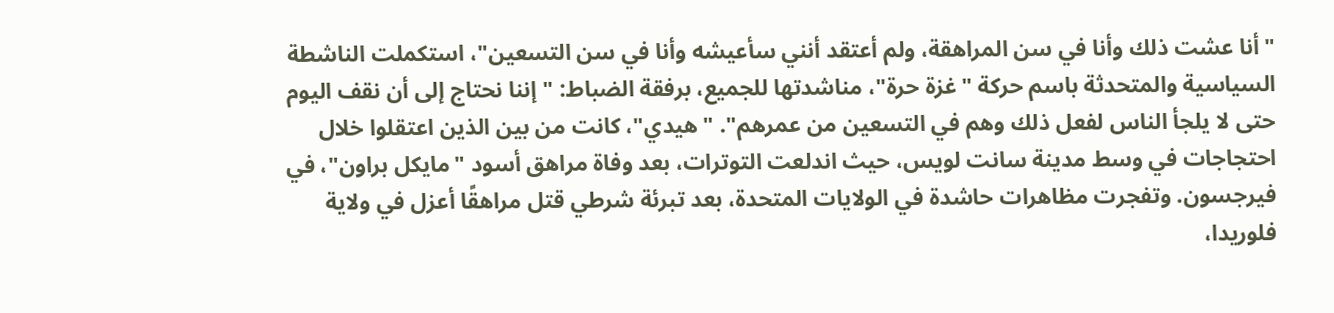"أنا عشت ذلك وأنا في سن المراهقة، ولم أعتقد أنني سأعيشه وأنا في سن التسعين"، استكملت الناشطة السياسية والمتحدثة باسم حركة "غزة حرة"، مناشدتها للجميع، برفقة الضباط: "إننا نحتاج إلى أن نقف اليوم حتى لا يلجأ الناس لفعل ذلك وهم في التسعين من عمرهم". "هيدي"، كانت من بين الذين اعتقلوا خلال احتجاجات في وسط مدينة سانت لويس، حيث اندلعت التوترات، بعد وفاة مراهق أسود "مايكل براون"، في فيرجسون. وتفجرت مظاهرات حاشدة في الولايات المتحدة، بعد تبرئة شرطي قتل مراهقًا أعزل في ولاية فلوريدا،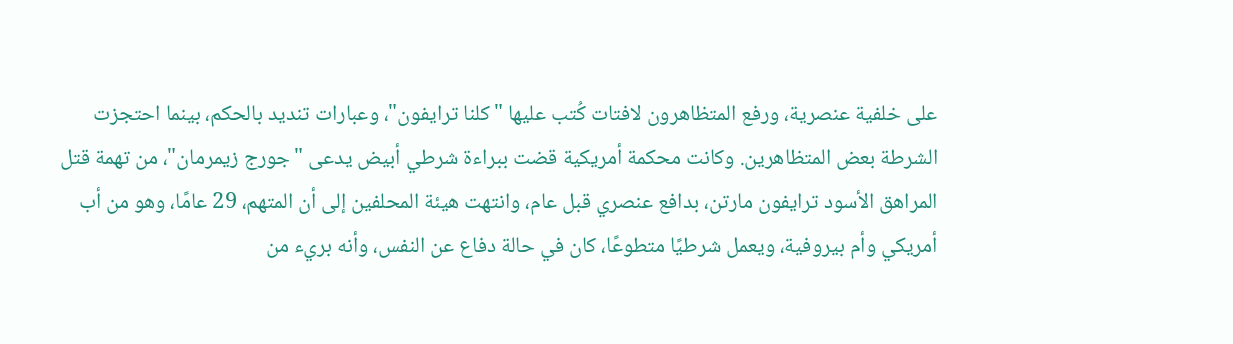على خلفية عنصرية، ورفع المتظاهرون لافتات كُتب عليها "كلنا ترايفون"، وعبارات تنديد بالحكم، بينما احتجزت الشرطة بعض المتظاهرين. وكانت محكمة أمريكية قضت ببراءة شرطي أبيض يدعى "جورج زيمرمان"، من تهمة قتل المراهق الأسود ترايفون مارتن، بدافع عنصري قبل عام، وانتهت هيئة المحلفين إلى أن المتهم، 29 عامًا، وهو من أب أمريكي وأم بيروفية، ويعمل شرطيًا متطوعًا، كان في حالة دفاع عن النفس، وأنه بريء من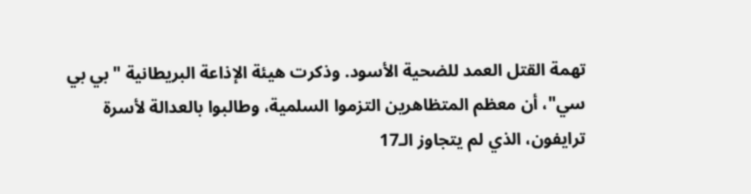تهمة القتل العمد للضحية الأسود. وذكرت هيئة الإذاعة البريطانية "بي بي سي"، أن معظم المتظاهرين التزموا السلمية، وطالبوا بالعدالة لأسرة ترايفون، الذي لم يتجاوز الـ17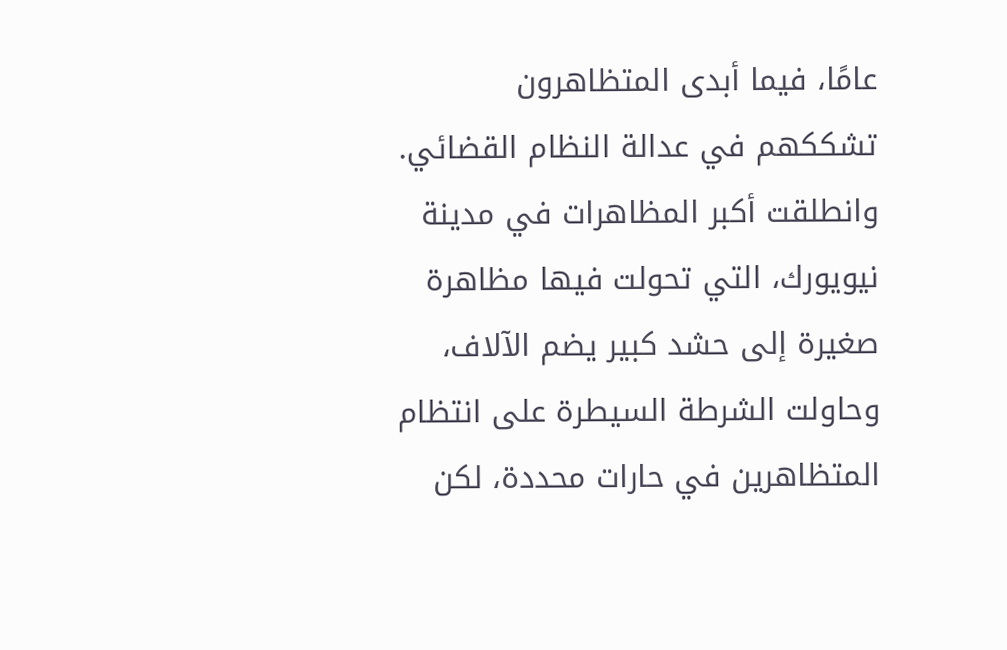عامًا، فيما أبدى المتظاهرون تشككهم في عدالة النظام القضائي. وانطلقت أكبر المظاهرات في مدينة نيويورك، التي تحولت فيها مظاهرة صغيرة إلى حشد كبير يضم الآلاف، وحاولت الشرطة السيطرة على انتظام المتظاهرين في حارات محددة، لكن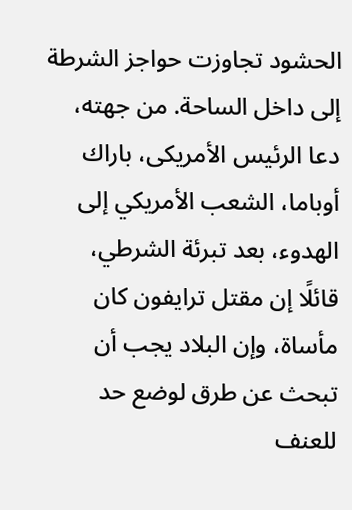الحشود تجاوزت حواجز الشرطة إلى داخل الساحة. من جهته، دعا الرئيس الأمريكى، باراك أوباما، الشعب الأمريكي إلى الهدوء، بعد تبرئة الشرطي، قائلًا إن مقتل ترايفون كان مأساة، وإن البلاد يجب أن تبحث عن طرق لوضع حد للعنف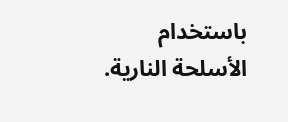باستخدام الأسلحة النارية.